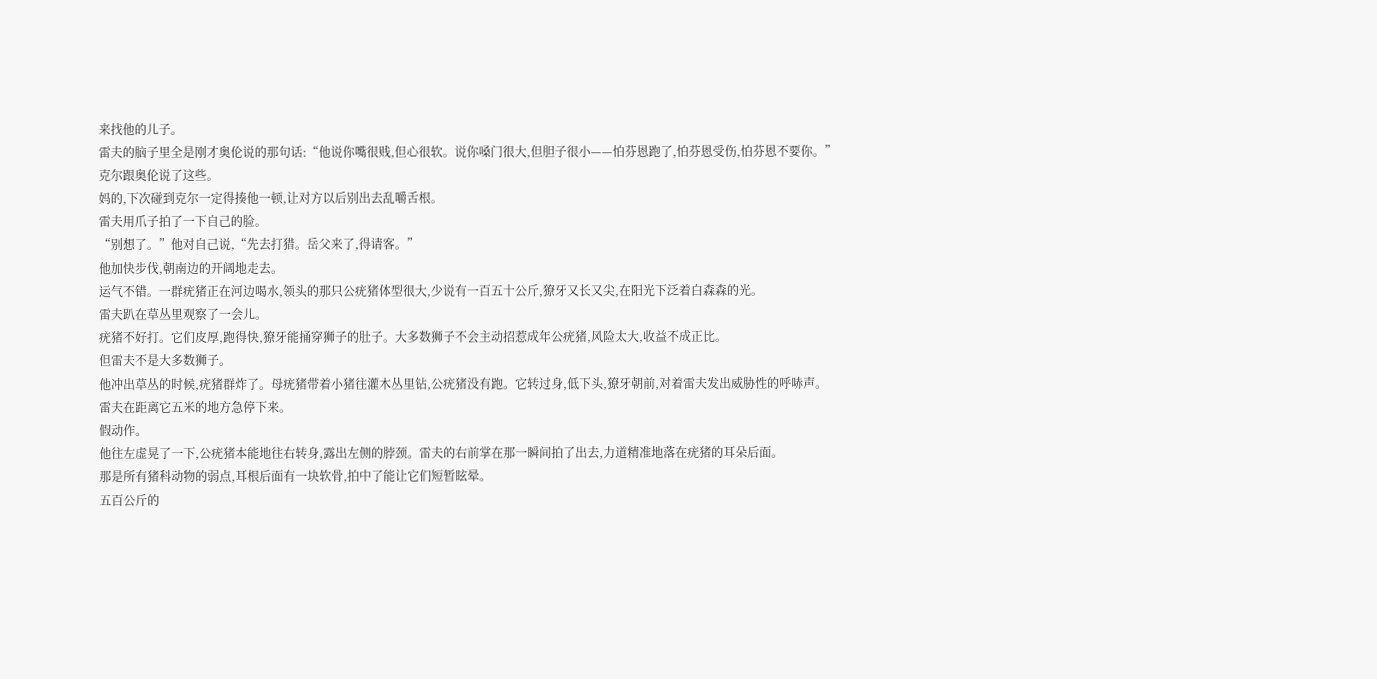来找他的儿子。
雷夫的脑子里全是刚才奥伦说的那句话:“他说你嘴很贱,但心很软。说你嗓门很大,但胆子很小——怕芬恩跑了,怕芬恩受伤,怕芬恩不要你。”
克尔跟奥伦说了这些。
妈的,下次碰到克尔一定得揍他一顿,让对方以后别出去乱嚼舌根。
雷夫用爪子拍了一下自己的脸。
“别想了。”他对自己说,“先去打猎。岳父来了,得请客。”
他加快步伐,朝南边的开阔地走去。
运气不错。一群疣猪正在河边喝水,领头的那只公疣猪体型很大,少说有一百五十公斤,獠牙又长又尖,在阳光下泛着白森森的光。
雷夫趴在草丛里观察了一会儿。
疣猪不好打。它们皮厚,跑得快,獠牙能捅穿狮子的肚子。大多数狮子不会主动招惹成年公疣猪,风险太大,收益不成正比。
但雷夫不是大多数狮子。
他冲出草丛的时候,疣猪群炸了。母疣猪带着小猪往灌木丛里钻,公疣猪没有跑。它转过身,低下头,獠牙朝前,对着雷夫发出威胁性的呼哧声。
雷夫在距离它五米的地方急停下来。
假动作。
他往左虚晃了一下,公疣猪本能地往右转身,露出左侧的脖颈。雷夫的右前掌在那一瞬间拍了出去,力道精准地落在疣猪的耳朵后面。
那是所有猪科动物的弱点,耳根后面有一块软骨,拍中了能让它们短暂眩晕。
五百公斤的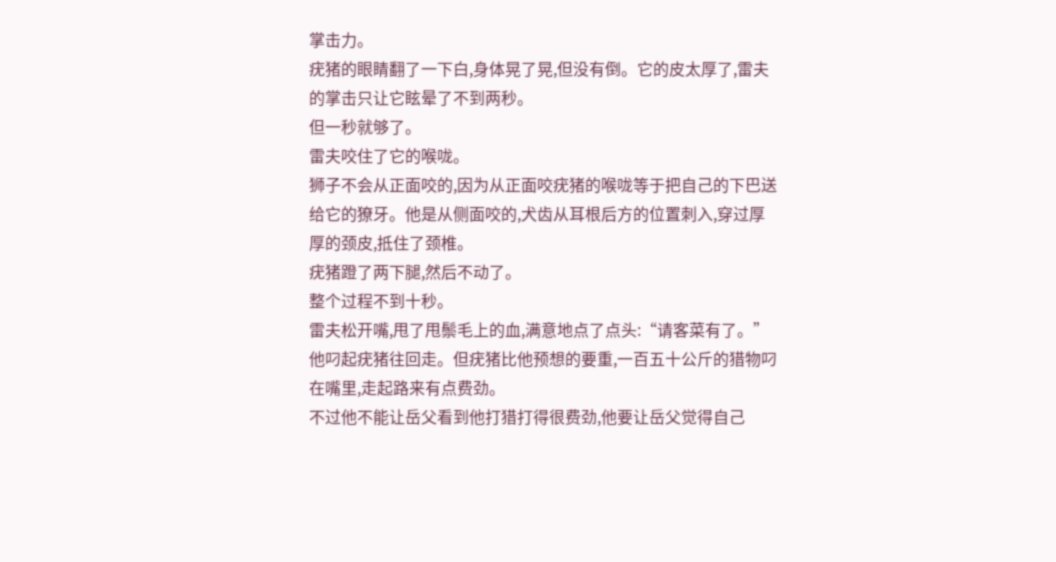掌击力。
疣猪的眼睛翻了一下白,身体晃了晃,但没有倒。它的皮太厚了,雷夫的掌击只让它眩晕了不到两秒。
但一秒就够了。
雷夫咬住了它的喉咙。
狮子不会从正面咬的,因为从正面咬疣猪的喉咙等于把自己的下巴送给它的獠牙。他是从侧面咬的,犬齿从耳根后方的位置刺入,穿过厚厚的颈皮,抵住了颈椎。
疣猪蹬了两下腿,然后不动了。
整个过程不到十秒。
雷夫松开嘴,甩了甩鬃毛上的血,满意地点了点头:“请客菜有了。”
他叼起疣猪往回走。但疣猪比他预想的要重,一百五十公斤的猎物叼在嘴里,走起路来有点费劲。
不过他不能让岳父看到他打猎打得很费劲,他要让岳父觉得自己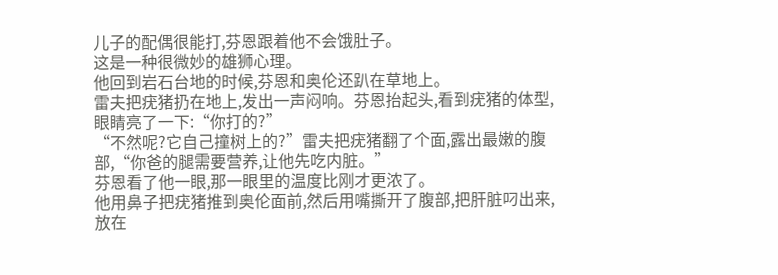儿子的配偶很能打,芬恩跟着他不会饿肚子。
这是一种很微妙的雄狮心理。
他回到岩石台地的时候,芬恩和奥伦还趴在草地上。
雷夫把疣猪扔在地上,发出一声闷响。芬恩抬起头,看到疣猪的体型,眼睛亮了一下:“你打的?”
“不然呢?它自己撞树上的?”雷夫把疣猪翻了个面,露出最嫩的腹部,“你爸的腿需要营养,让他先吃内脏。”
芬恩看了他一眼,那一眼里的温度比刚才更浓了。
他用鼻子把疣猪推到奥伦面前,然后用嘴撕开了腹部,把肝脏叼出来,放在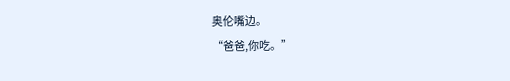奥伦嘴边。
“爸爸,你吃。”